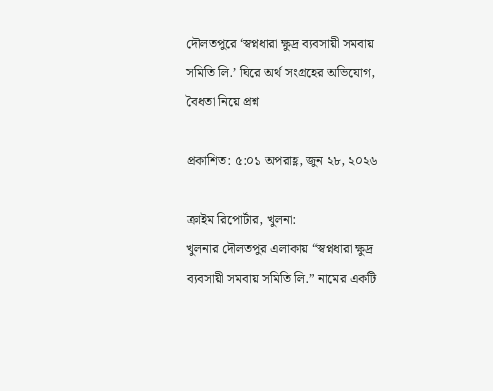দৌলতপুরে ‘স্বপ্নধারা ক্ষুদ্র ব্যবসায়ী সমবায় সমিতি লি.’ ঘিরে অর্থ সংগ্রহের অভিযোগ, বৈধতা নিয়ে প্রশ্ন

প্রকাশিত: ৫:০১ অপরাহ্ণ, জুন ২৮, ২০২৬

ক্রাইম রিপোর্টার, খুলনা:
খুলনার দৌলতপুর এলাকায় “স্বপ্নধারা ক্ষুদ্র ব্যবসায়ী সমবায় সমিতি লি.” নামের একটি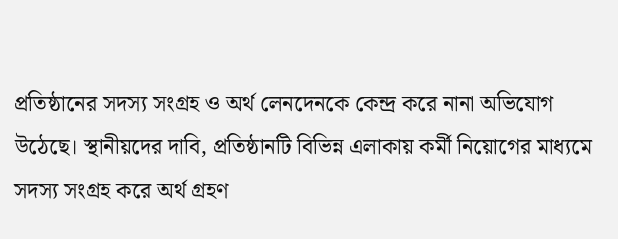প্রতিষ্ঠানের সদস্য সংগ্রহ ও অর্থ লেনদেনকে কেন্দ্র করে নানা অভিযোগ উঠেছে। স্থানীয়দের দাবি, প্রতিষ্ঠানটি বিভিন্ন এলাকায় কর্মী নিয়োগের মাধ্যমে সদস্য সংগ্রহ করে অর্থ গ্রহণ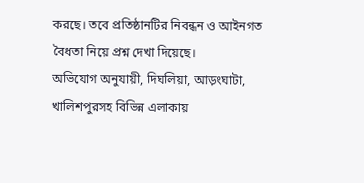করছে। তবে প্রতিষ্ঠানটির নিবন্ধন ও আইনগত বৈধতা নিয়ে প্রশ্ন দেখা দিয়েছে।
অভিযোগ অনুযায়ী, দিঘলিয়া, আড়ংঘাটা, খালিশপুরসহ বিভিন্ন এলাকায়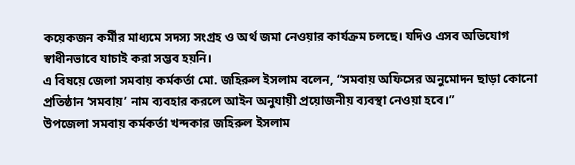কয়েকজন কর্মীর মাধ্যমে সদস্য সংগ্রহ ও অর্থ জমা নেওয়ার কার্যক্রম চলছে। যদিও এসব অভিযোগ স্বাধীনভাবে যাচাই করা সম্ভব হয়নি।
এ বিষয়ে জেলা সমবায় কর্মকর্তা মো. জহিরুল ইসলাম বলেন, “সমবায় অফিসের অনুমোদন ছাড়া কোনো প্রতিষ্ঠান ‘সমবায়’ নাম ব্যবহার করলে আইন অনুযায়ী প্রয়োজনীয় ব্যবস্থা নেওয়া হবে।”
উপজেলা সমবায় কর্মকর্তা খন্দকার জহিরুল ইসলাম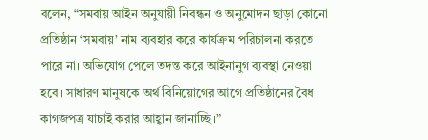বলেন, “সমবায় আইন অনুযায়ী নিবন্ধন ও অনুমোদন ছাড়া কোনো প্রতিষ্ঠান ‘সমবায়’ নাম ব্যবহার করে কার্যক্রম পরিচালনা করতে পারে না। অভিযোগ পেলে তদন্ত করে আইনানুগ ব্যবস্থা নেওয়া হবে। সাধারণ মানুষকে অর্থ বিনিয়োগের আগে প্রতিষ্ঠানের বৈধ কাগজপত্র যাচাই করার আহ্বান জানাচ্ছি।”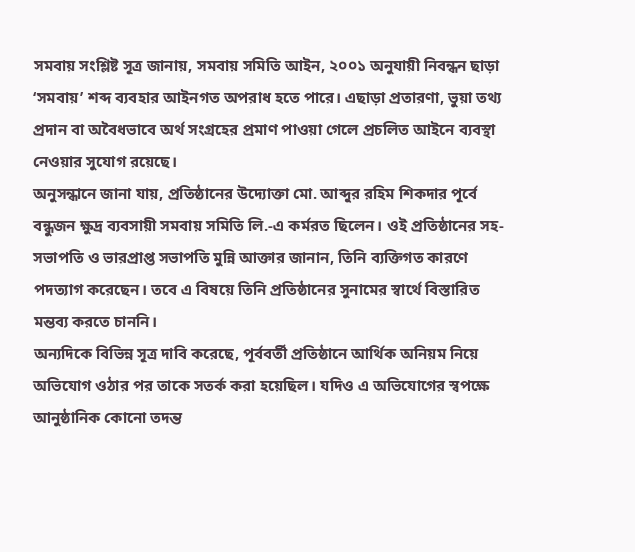সমবায় সংশ্লিষ্ট সূত্র জানায়, সমবায় সমিতি আইন, ২০০১ অনুযায়ী নিবন্ধন ছাড়া ‘সমবায়’ শব্দ ব্যবহার আইনগত অপরাধ হতে পারে। এছাড়া প্রতারণা, ভুয়া তথ্য প্রদান বা অবৈধভাবে অর্থ সংগ্রহের প্রমাণ পাওয়া গেলে প্রচলিত আইনে ব্যবস্থা নেওয়ার সুযোগ রয়েছে।
অনুসন্ধানে জানা যায়, প্রতিষ্ঠানের উদ্যোক্তা মো. আব্দুর রহিম শিকদার পূর্বে বন্ধুজন ক্ষুদ্র ব্যবসায়ী সমবায় সমিতি লি.-এ কর্মরত ছিলেন। ওই প্রতিষ্ঠানের সহ-সভাপতি ও ভারপ্রাপ্ত সভাপতি মুন্নি আক্তার জানান, তিনি ব্যক্তিগত কারণে পদত্যাগ করেছেন। তবে এ বিষয়ে তিনি প্রতিষ্ঠানের সুনামের স্বার্থে বিস্তারিত মন্তব্য করতে চাননি।
অন্যদিকে বিভিন্ন সূত্র দাবি করেছে, পূর্ববর্তী প্রতিষ্ঠানে আর্থিক অনিয়ম নিয়ে অভিযোগ ওঠার পর তাকে সতর্ক করা হয়েছিল। যদিও এ অভিযোগের স্বপক্ষে আনুষ্ঠানিক কোনো তদন্ত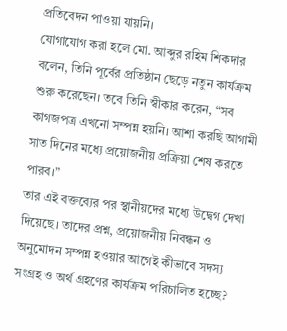প্রতিবেদন পাওয়া যায়নি।
যোগাযোগ করা হলে মো. আব্দুর রহিম শিকদার বলেন, তিনি পূর্বের প্রতিষ্ঠান ছেড়ে নতুন কার্যক্রম শুরু করেছেন। তবে তিনি স্বীকার করেন, “সব কাগজপত্র এখনো সম্পন্ন হয়নি। আশা করছি আগামী সাত দিনের মধ্যে প্রয়োজনীয় প্রক্রিয়া শেষ করতে পারব।”
তার এই বক্তব্যের পর স্থানীয়দের মধ্যে উদ্বেগ দেখা দিয়েছে। তাদের প্রশ্ন, প্রয়োজনীয় নিবন্ধন ও অনুমোদন সম্পন্ন হওয়ার আগেই কীভাবে সদস্য সংগ্রহ ও অর্থ গ্রহণের কার্যক্রম পরিচালিত হচ্ছে?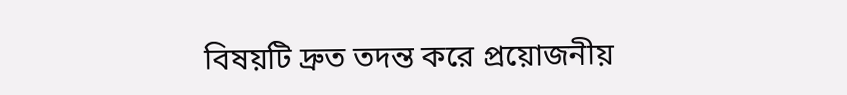বিষয়টি দ্রুত তদন্ত করে প্রয়োজনীয়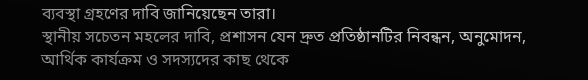ব্যবস্থা গ্রহণের দাবি জানিয়েছেন তারা।
স্থানীয় সচেতন মহলের দাবি, প্রশাসন যেন দ্রুত প্রতিষ্ঠানটির নিবন্ধন, অনুমোদন, আর্থিক কার্যক্রম ও সদস্যদের কাছ থেকে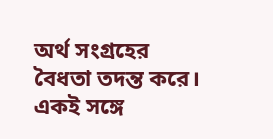অর্থ সংগ্রহের বৈধতা তদন্ত করে। একই সঙ্গে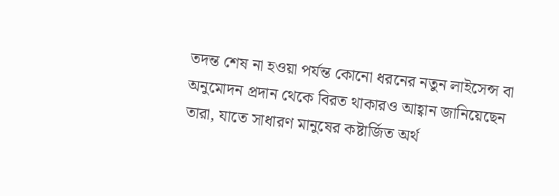তদন্ত শেষ না হওয়া পর্যন্ত কোনো ধরনের নতুন লাইসেন্স বা অনুমোদন প্রদান থেকে বিরত থাকারও আহ্বান জানিয়েছেন তারা, যাতে সাধারণ মানুষের কষ্টার্জিত অর্থ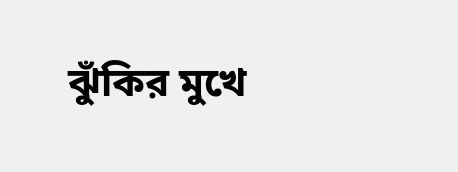ঝুঁকির মুখে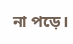না পড়ে।